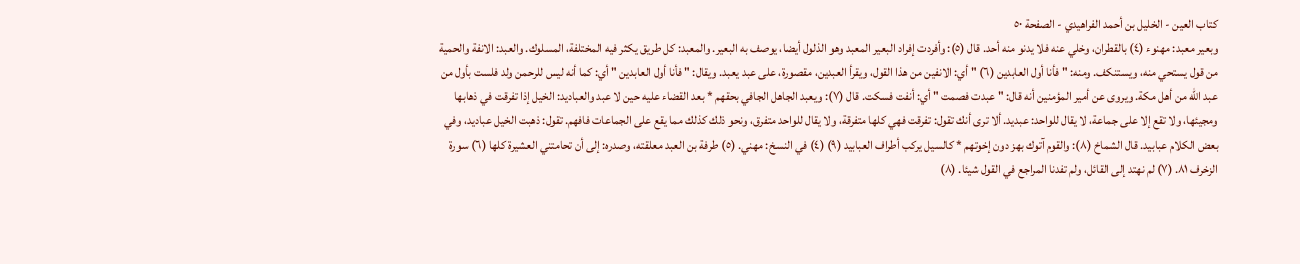كتاب العين - الخليل بن أحمد الفراهيدي - الصفحة ٥٠
وبعير معبد: مهنوء (٤) بالقطران، وخلي عنه فلا يدنو منه أحد. قال (٥): وأفردت إفراد البعير المعبد وهو الذلول أيضا، يوصف به البعير. والمعبد: كل طريق يكثر فيه المختلفة، المسلوك. والعبد: الانفة والحمية من قول يستحي منه، ويستنكف. ومنه: " فأنا أول العابدين (٦) " أي: الانفين من هذا القول، ويقرأ العبدين، مقصورة، على عبد يعبد. ويقال: " فأنا أول العابدين " أي: كما أنه ليس للرحمن ولد فلست بأول من عبد الله من أهل مكة. ويروى عن أمير المؤمنين أنه قال: " عبدت فصمت " أي: أنفت فسكت. قال (٧): ويعبد الجاهل الجافي بحقهم * بعد القضاء عليه حين لا عبد والعباديد: الخيل إذا تفرقت في ذهابها ومجيئها، ولا تقع إلا على جماعة، لا يقال للواحد: عبديد. ألا ترى أنك تقول: تفرقت فهي كلها متفرقة، ولا يقال للواحد متفرق، ونحو ذلك كذلك مما يقع على الجماعات فافهم. تقول: ذهبت الخيل عباديد، وفي بعض الكلام عبابيد. قال الشماخ (٨): والقوم آتوك بهز دون إخوتهم * كالسيل يركب أطراف العبابيد (٩) (٤) في النسخ: مهني. (٥) طرفة بن العبد معلقته، وصدره: إلى أن تحامتني العشيرة كلها (٦) سورة الزخرف ٨١. (٧) لم نهتد إلى القائل، ولم تفدنا المراجع في القول شيئا. (٨)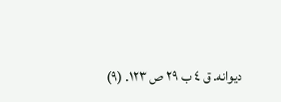ديوانه. ق ٤ ب ٢٩ ص ١٢٣. (٩)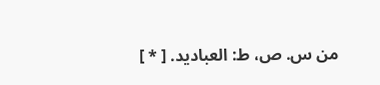من س. ص، ط: العباديد. [ * ]